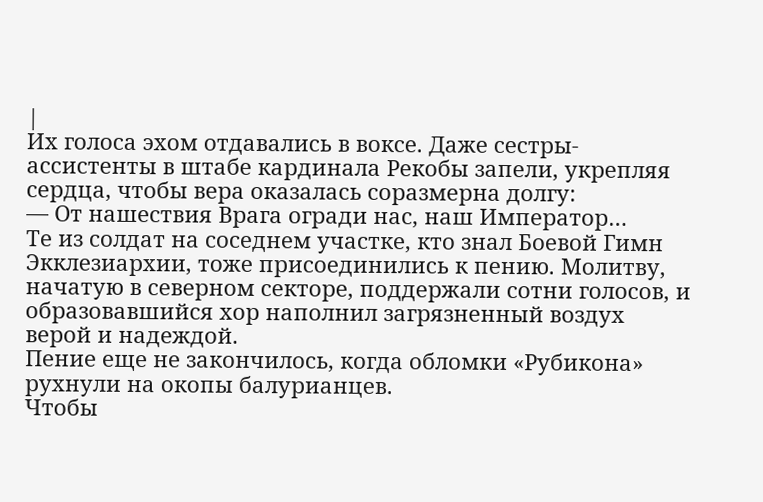|
Их голоса эхом отдавались в воксе. Даже сестры-ассистенты в штабе кардинала Рекобы запели, укрепляя сердца, чтобы вера оказалась соразмерна долгу:
— От нашествия Врага огради нас, наш Император…
Те из солдат на соседнем участке, кто знал Боевой Гимн Экклезиархии, тоже присоединились к пению. Молитву, начатую в северном секторе, поддержали сотни голосов, и образовавшийся хор наполнил загрязненный воздух верой и надеждой.
Пение еще не закончилось, когда обломки «Рубикона» рухнули на окопы балурианцев.
Чтобы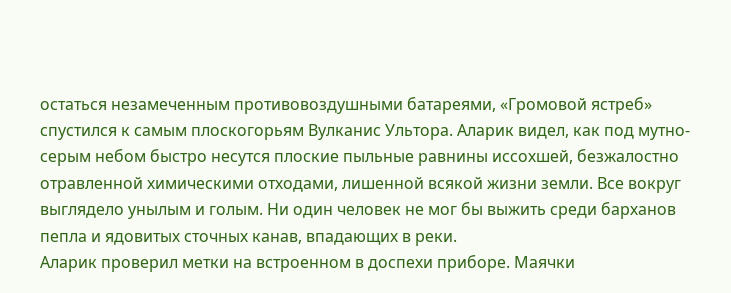остаться незамеченным противовоздушными батареями, «Громовой ястреб» спустился к самым плоскогорьям Вулканис Ультора. Аларик видел, как под мутно-серым небом быстро несутся плоские пыльные равнины иссохшей, безжалостно отравленной химическими отходами, лишенной всякой жизни земли. Все вокруг выглядело унылым и голым. Ни один человек не мог бы выжить среди барханов пепла и ядовитых сточных канав, впадающих в реки.
Аларик проверил метки на встроенном в доспехи приборе. Маячки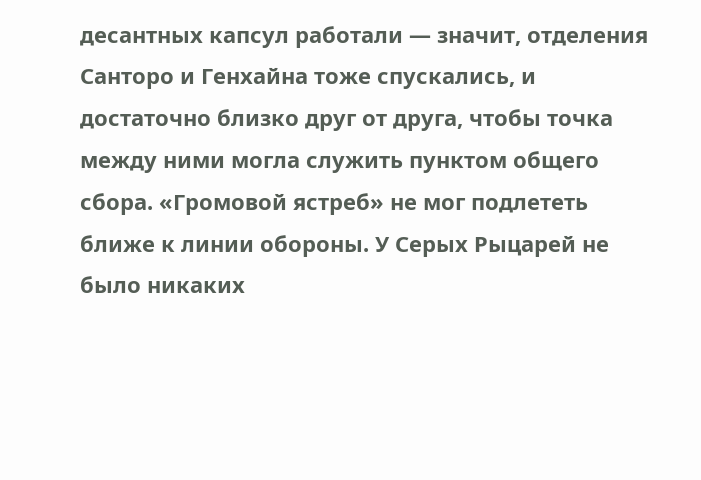десантных капсул работали — значит, отделения Санторо и Генхайна тоже спускались, и достаточно близко друг от друга, чтобы точка между ними могла служить пунктом общего сбора. «Громовой ястреб» не мог подлететь ближе к линии обороны. У Серых Рыцарей не было никаких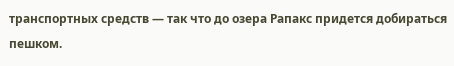транспортных средств — так что до озера Рапакс придется добираться пешком.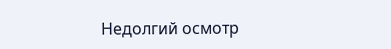Недолгий осмотр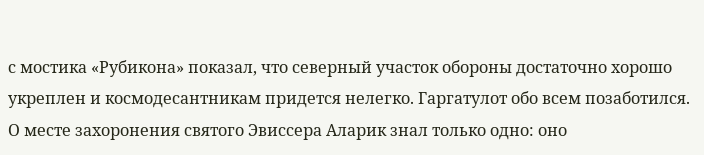с мостика «Рубикона» показал, что северный участок обороны достаточно хорошо укреплен и космодесантникам придется нелегко. Гаргатулот обо всем позаботился.
О месте захоронения святого Эвиссера Аларик знал только одно: оно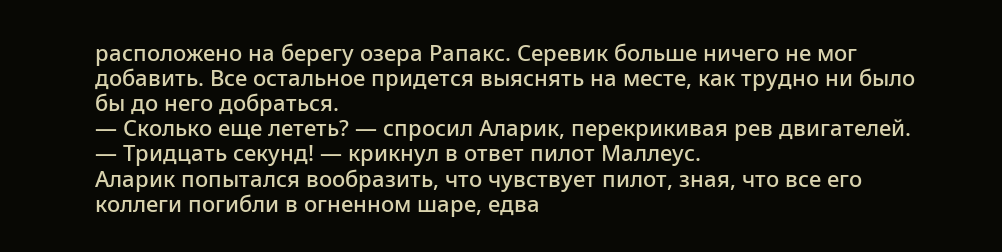расположено на берегу озера Рапакс. Серевик больше ничего не мог добавить. Все остальное придется выяснять на месте, как трудно ни было бы до него добраться.
— Сколько еще лететь? — спросил Аларик, перекрикивая рев двигателей.
— Тридцать секунд! — крикнул в ответ пилот Маллеус.
Аларик попытался вообразить, что чувствует пилот, зная, что все его коллеги погибли в огненном шаре, едва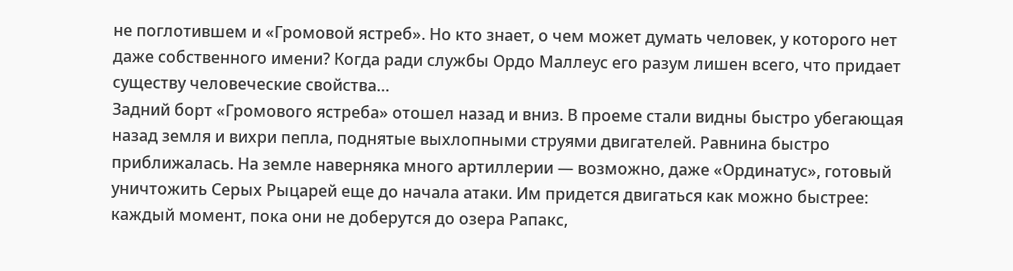не поглотившем и «Громовой ястреб». Но кто знает, о чем может думать человек, у которого нет даже собственного имени? Когда ради службы Ордо Маллеус его разум лишен всего, что придает существу человеческие свойства…
Задний борт «Громового ястреба» отошел назад и вниз. В проеме стали видны быстро убегающая назад земля и вихри пепла, поднятые выхлопными струями двигателей. Равнина быстро приближалась. На земле наверняка много артиллерии — возможно, даже «Ординатус», готовый уничтожить Серых Рыцарей еще до начала атаки. Им придется двигаться как можно быстрее: каждый момент, пока они не доберутся до озера Рапакс,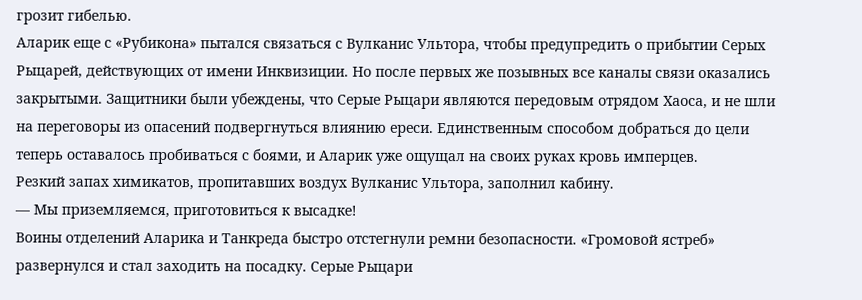грозит гибелью.
Аларик еще с «Рубикона» пытался связаться с Вулканис Ультора, чтобы предупредить о прибытии Серых Рыцарей, действующих от имени Инквизиции. Но после первых же позывных все каналы связи оказались закрытыми. Защитники были убеждены, что Серые Рыцари являются передовым отрядом Хаоса, и не шли на переговоры из опасений подвергнуться влиянию ереси. Единственным способом добраться до цели теперь оставалось пробиваться с боями, и Аларик уже ощущал на своих руках кровь имперцев.
Резкий запах химикатов, пропитавших воздух Вулканис Ультора, заполнил кабину.
— Мы приземляемся, приготовиться к высадке!
Воины отделений Аларика и Танкреда быстро отстегнули ремни безопасности. «Громовой ястреб» развернулся и стал заходить на посадку. Серые Рыцари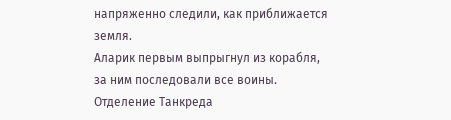напряженно следили, как приближается земля.
Аларик первым выпрыгнул из корабля, за ним последовали все воины. Отделение Танкреда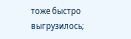тоже быстро выгрузилось;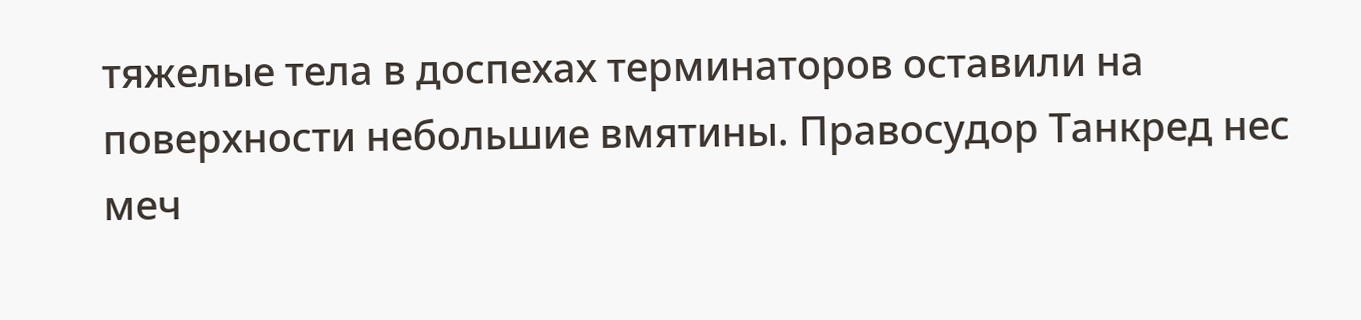тяжелые тела в доспехах терминаторов оставили на поверхности небольшие вмятины. Правосудор Танкред нес меч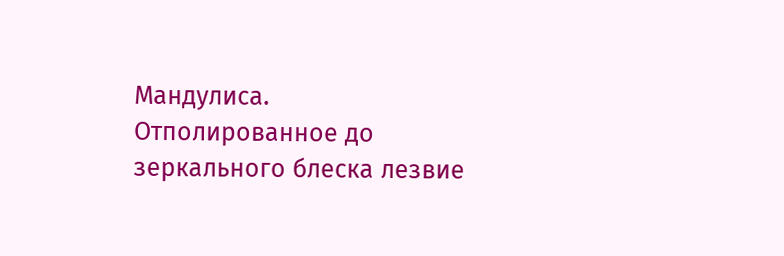Мандулиса. Отполированное до зеркального блеска лезвие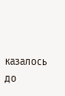казалось до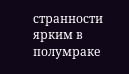странности ярким в полумраке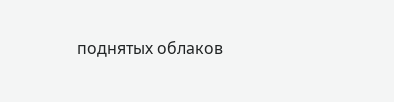поднятых облаков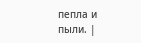пепла и пыли. |